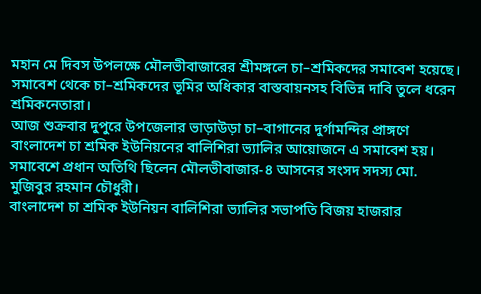মহান মে দিবস উপলক্ষে মৌলভীবাজারের শ্রীমঙ্গলে চা–শ্রমিকদের সমাবেশ হয়েছে। সমাবেশ থেকে চা–শ্রমিকদের ভূমির অধিকার বাস্তবায়নসহ বিভিন্ন দাবি তুলে ধরেন শ্রমিকনেতারা।
আজ শুক্রবার দুপুরে উপজেলার ভাড়াউড়া চা–বাগানের দুর্গামন্দির প্রাঙ্গণে বাংলাদেশ চা শ্রমিক ইউনিয়নের বালিশিরা ভ্যালির আয়োজনে এ সমাবেশ হয়। সমাবেশে প্রধান অতিথি ছিলেন মৌলভীবাজার-৪ আসনের সংসদ সদস্য মো. মুজিবুর রহমান চৌধুরী।
বাংলাদেশ চা শ্রমিক ইউনিয়ন বালিশিরা ভ্যালির সভাপতি বিজয় হাজরার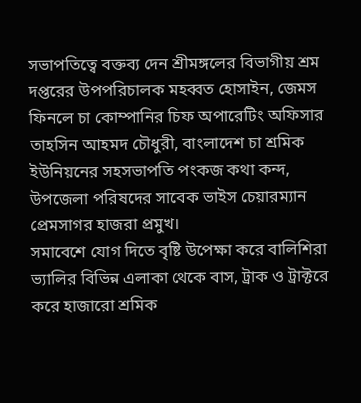সভাপতিত্বে বক্তব্য দেন শ্রীমঙ্গলের বিভাগীয় শ্রম দপ্তরের উপপরিচালক মহব্বত হোসাইন, জেমস ফিনলে চা কোম্পানির চিফ অপারেটিং অফিসার তাহসিন আহমদ চৌধুরী, বাংলাদেশ চা শ্রমিক ইউনিয়নের সহসভাপতি পংকজ কথা কন্দ, উপজেলা পরিষদের সাবেক ভাইস চেয়ারম্যান প্রেমসাগর হাজরা প্রমুখ।
সমাবেশে যোগ দিতে বৃষ্টি উপেক্ষা করে বালিশিরা ভ্যালির বিভিন্ন এলাকা থেকে বাস, ট্রাক ও ট্রাক্টরে করে হাজারো শ্রমিক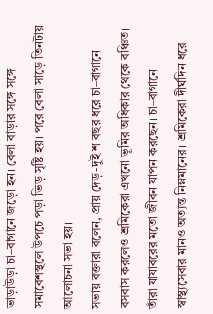ভাড়াউড়া চা–বাগানে জড়ো হন। বেলা বাড়ার সঙ্গে সঙ্গে সমাবেশস্থলে উপচে পড়া ভিড় সৃষ্টি হয়। পরে বেলা সাড়ে তিনটায় আলোচনা সভা হয়।
সভায় বক্তারা বলেন, প্রায় দেড়-দুই শ বছর ধরে চা–বাগানে বসবাস করলেও শ্রমিকেরা এখনো ভূমির অধিকার থেকে বঞ্চিত। তাঁরা যাযাবরের মতো জীবন যাপন করছেন। চা–বাগানে স্বাস্থ্যসেবার মানও অত্যন্ত নিম্নমানের। শ্রমিকেরা দীর্ঘদিন ধরে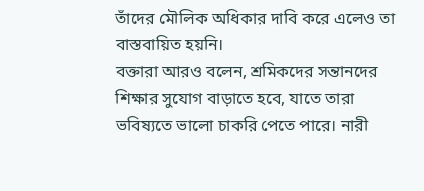তাঁদের মৌলিক অধিকার দাবি করে এলেও তা বাস্তবায়িত হয়নি।
বক্তারা আরও বলেন, শ্রমিকদের সন্তানদের শিক্ষার সুযোগ বাড়াতে হবে, যাতে তারা ভবিষ্যতে ভালো চাকরি পেতে পারে। নারী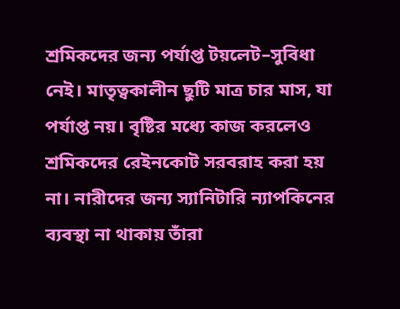শ্রমিকদের জন্য পর্যাপ্ত টয়লেট–সুবিধা নেই। মাতৃত্বকালীন ছুটি মাত্র চার মাস, যা পর্যাপ্ত নয়। বৃষ্টির মধ্যে কাজ করলেও শ্রমিকদের রেইনকোট সরবরাহ করা হয় না। নারীদের জন্য স্যানিটারি ন্যাপকিনের ব্যবস্থা না থাকায় তাঁরা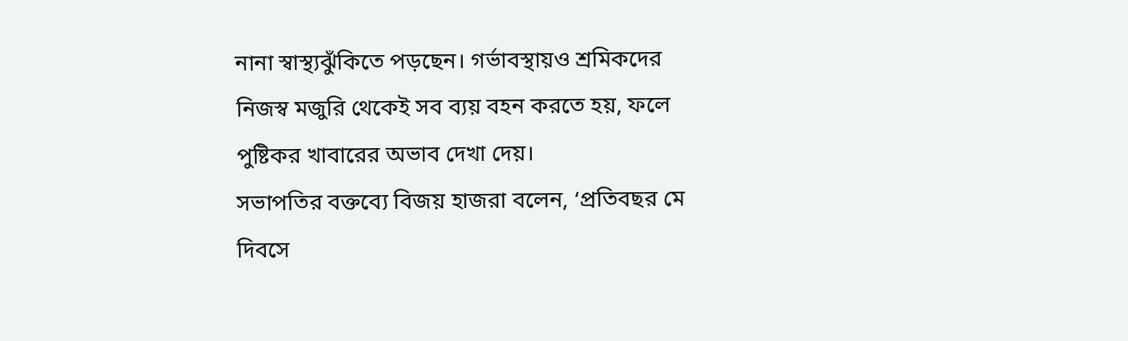নানা স্বাস্থ্যঝুঁকিতে পড়ছেন। গর্ভাবস্থায়ও শ্রমিকদের নিজস্ব মজুরি থেকেই সব ব্যয় বহন করতে হয়, ফলে পুষ্টিকর খাবারের অভাব দেখা দেয়।
সভাপতির বক্তব্যে বিজয় হাজরা বলেন, ‘প্রতিবছর মে দিবসে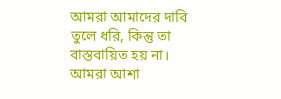আমরা আমাদের দাবি তুলে ধরি, কিন্তু তা বাস্তবায়িত হয় না। আমরা আশা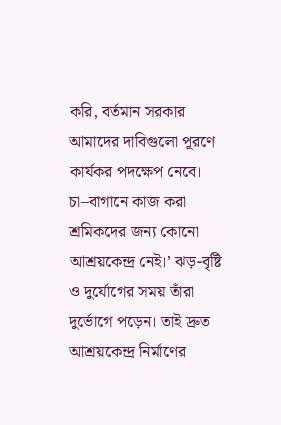করি, বর্তমান সরকার আমাদের দাবিগুলো পূরণে কার্যকর পদক্ষেপ নেবে। চা–বাগানে কাজ করা শ্রমিকদের জন্য কোনো আশ্রয়কেন্দ্র নেই।’ ঝড়-বৃষ্টি ও দুর্যোগের সময় তাঁরা দুর্ভোগে পড়েন। তাই দ্রুত আশ্রয়কেন্দ্র নির্মাণের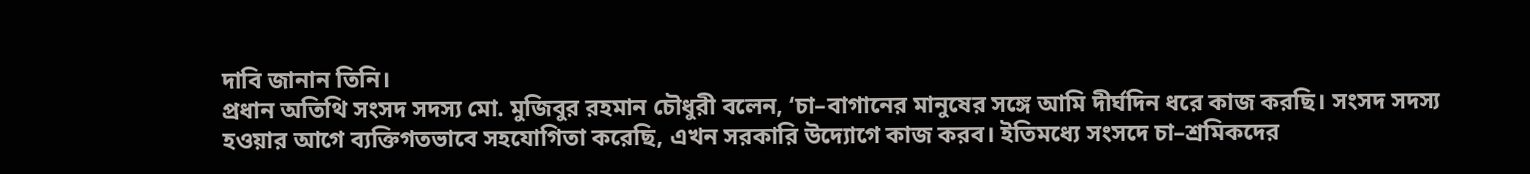দাবি জানান তিনি।
প্রধান অতিথি সংসদ সদস্য মো. মুজিবুর রহমান চৌধুরী বলেন, ‘চা–বাগানের মানুষের সঙ্গে আমি দীর্ঘদিন ধরে কাজ করছি। সংসদ সদস্য হওয়ার আগে ব্যক্তিগতভাবে সহযোগিতা করেছি, এখন সরকারি উদ্যোগে কাজ করব। ইতিমধ্যে সংসদে চা–শ্রমিকদের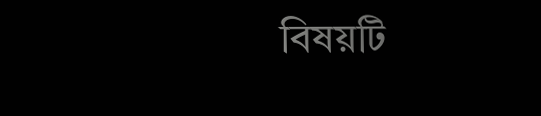বিষয়টি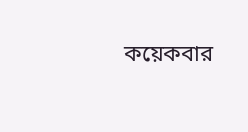কয়েকবার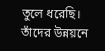তুলে ধরেছি। তাঁদের উন্নয়নে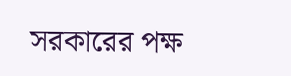সরকারের পক্ষ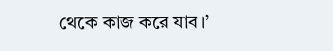থেকে কাজ করে যাব।’